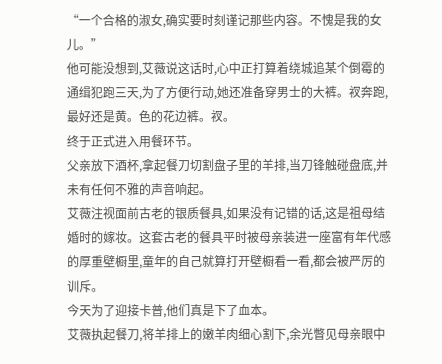“一个合格的淑女,确实要时刻谨记那些内容。不愧是我的女儿。”
他可能没想到,艾薇说这话时,心中正打算着绕城追某个倒霉的通缉犯跑三天,为了方便行动,她还准备穿男士的大裤。衩奔跑,最好还是黄。色的花边裤。衩。
终于正式进入用餐环节。
父亲放下酒杯,拿起餐刀切割盘子里的羊排,当刀锋触碰盘底,并未有任何不雅的声音响起。
艾薇注视面前古老的银质餐具,如果没有记错的话,这是祖母结婚时的嫁妆。这套古老的餐具平时被母亲装进一座富有年代感的厚重壁橱里,童年的自己就算打开壁橱看一看,都会被严厉的训斥。
今天为了迎接卡普,他们真是下了血本。
艾薇执起餐刀,将羊排上的嫩羊肉细心割下,余光瞥见母亲眼中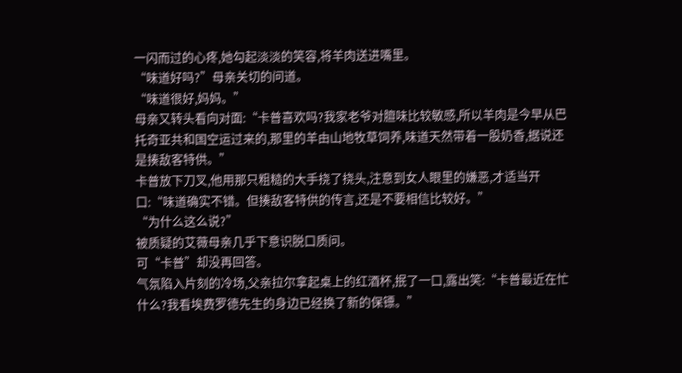一闪而过的心疼,她勾起淡淡的笑容,将羊肉送进嘴里。
“味道好吗?”母亲关切的问道。
“味道很好,妈妈。”
母亲又转头看向对面:“卡普喜欢吗?我家老爷对膻味比较敏感,所以羊肉是今早从巴托奇亚共和国空运过来的,那里的羊由山地牧草饲养,味道天然带着一股奶香,据说还是揍敌客特供。”
卡普放下刀叉,他用那只粗糙的大手挠了挠头,注意到女人眼里的嫌恶,才适当开口:“味道确实不错。但揍敌客特供的传言,还是不要相信比较好。”
“为什么这么说?”
被质疑的艾薇母亲几乎下意识脱口质问。
可“卡普”却没再回答。
气氛陷入片刻的冷场,父亲拉尔拿起桌上的红酒杯,抿了一口,露出笑:“卡普最近在忙什么?我看埃费罗德先生的身边已经换了新的保镖。”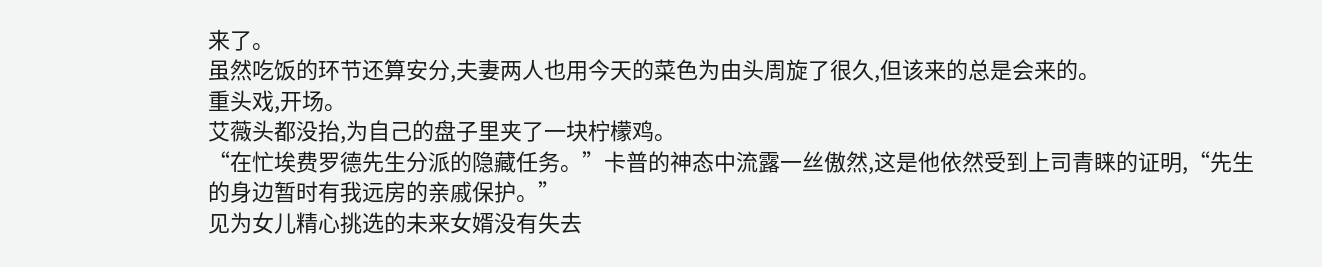来了。
虽然吃饭的环节还算安分,夫妻两人也用今天的菜色为由头周旋了很久,但该来的总是会来的。
重头戏,开场。
艾薇头都没抬,为自己的盘子里夹了一块柠檬鸡。
“在忙埃费罗德先生分派的隐藏任务。”卡普的神态中流露一丝傲然,这是他依然受到上司青睐的证明,“先生的身边暂时有我远房的亲戚保护。”
见为女儿精心挑选的未来女婿没有失去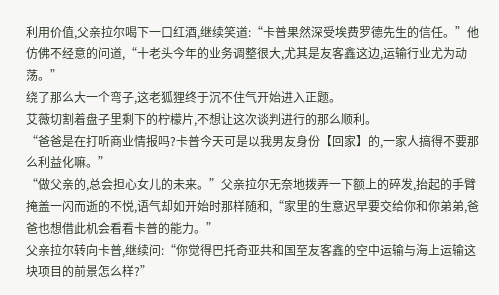利用价值,父亲拉尔喝下一口红酒,继续笑道:“卡普果然深受埃费罗德先生的信任。”他仿佛不经意的问道,“十老头今年的业务调整很大,尤其是友客鑫这边,运输行业尤为动荡。”
绕了那么大一个弯子,这老狐狸终于沉不住气开始进入正题。
艾薇切割着盘子里剩下的柠檬片,不想让这次谈判进行的那么顺利。
“爸爸是在打听商业情报吗?卡普今天可是以我男友身份【回家】的,一家人搞得不要那么利益化嘛。”
“做父亲的,总会担心女儿的未来。”父亲拉尔无奈地拨弄一下额上的碎发,抬起的手臂掩盖一闪而逝的不悦,语气却如开始时那样随和,“家里的生意迟早要交给你和你弟弟,爸爸也想借此机会看看卡普的能力。”
父亲拉尔转向卡普,继续问:“你觉得巴托奇亚共和国至友客鑫的空中运输与海上运输这块项目的前景怎么样?”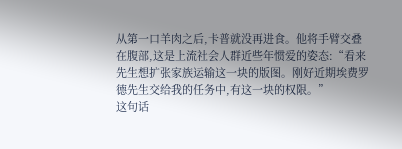从第一口羊肉之后,卡普就没再进食。他将手臂交叠在腹部,这是上流社会人群近些年惯爱的姿态:“看来先生想扩张家族运输这一块的版图。刚好近期埃费罗德先生交给我的任务中,有这一块的权限。”
这句话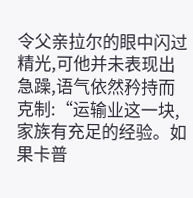令父亲拉尔的眼中闪过精光,可他并未表现出急躁,语气依然矜持而克制:“运输业这一块,家族有充足的经验。如果卡普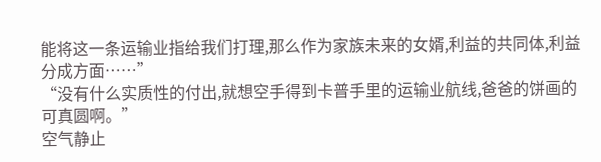能将这一条运输业指给我们打理,那么作为家族未来的女婿,利益的共同体,利益分成方面……”
“没有什么实质性的付出,就想空手得到卡普手里的运输业航线,爸爸的饼画的可真圆啊。”
空气静止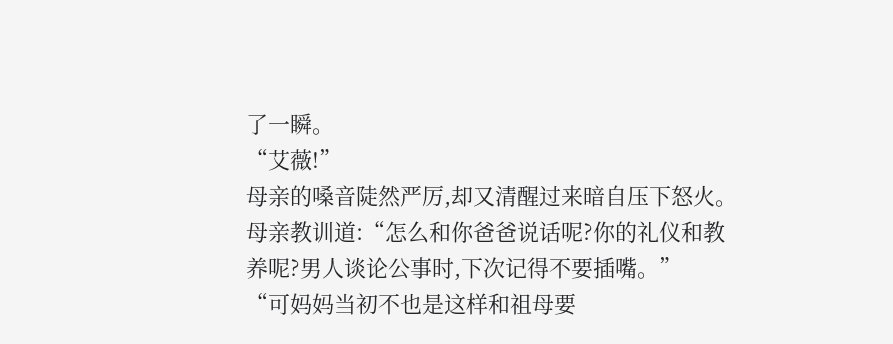了一瞬。
“艾薇!”
母亲的嗓音陡然严厉,却又清醒过来暗自压下怒火。
母亲教训道:“怎么和你爸爸说话呢?你的礼仪和教养呢?男人谈论公事时,下次记得不要插嘴。”
“可妈妈当初不也是这样和祖母要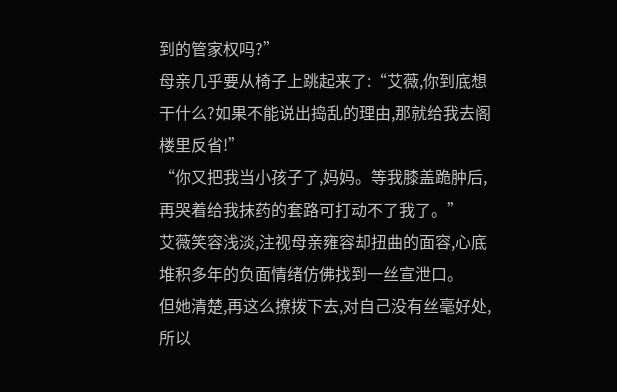到的管家权吗?”
母亲几乎要从椅子上跳起来了:“艾薇,你到底想干什么?如果不能说出捣乱的理由,那就给我去阁楼里反省!”
“你又把我当小孩子了,妈妈。等我膝盖跪肿后,再哭着给我抹药的套路可打动不了我了。”
艾薇笑容浅淡,注视母亲雍容却扭曲的面容,心底堆积多年的负面情绪仿佛找到一丝宣泄口。
但她清楚,再这么撩拨下去,对自己没有丝毫好处,所以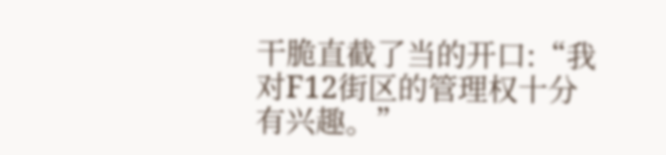干脆直截了当的开口:“我对F12街区的管理权十分有兴趣。”